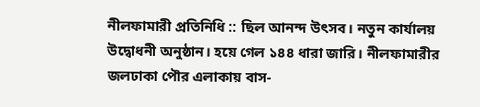নীলফামারী প্রতিনিধি :: ছিল আনন্দ উৎসব। নতুন কার্যালয় উদ্বোধনী অনুষ্ঠান। হয়ে গেল ১৪৪ ধারা জারি। নীলফামারীর জলঢাকা পৌর এলাকায় বাস-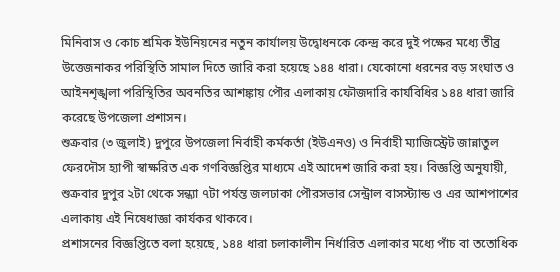মিনিবাস ও কোচ শ্রমিক ইউনিয়নের নতুন কার্যালয় উদ্বোধনকে কেন্দ্র করে দুই পক্ষের মধ্যে তীব্র উত্তেজনাকর পরিস্থিতি সামাল দিতে জারি করা হয়েছে ১৪৪ ধারা। যেকোনো ধরনের বড় সংঘাত ও আইনশৃঙ্খলা পরিস্থিতির অবনতির আশঙ্কায় পৌর এলাকায় ফৌজদারি কার্যবিধির ১৪৪ ধারা জারি করেছে উপজেলা প্রশাসন।
শুক্রবার (৩ জুলাই) দুপুরে উপজেলা নির্বাহী কর্মকর্তা (ইউএনও) ও নির্বাহী ম্যাজিস্ট্রেট জান্নাতুল ফেরদৌস হ্যাপী স্বাক্ষরিত এক গণবিজ্ঞপ্তির মাধ্যমে এই আদেশ জারি করা হয়। বিজ্ঞপ্তি অনুযায়ী, শুক্রবার দুপুর ২টা থেকে সন্ধ্যা ৭টা পর্যন্ত জলঢাকা পৌরসভার সেন্ট্রাল বাসস্ট্যান্ড ও এর আশপাশের এলাকায় এই নিষেধাজ্ঞা কার্যকর থাকবে।
প্রশাসনের বিজ্ঞপ্তিতে বলা হয়েছে, ১৪৪ ধারা চলাকালীন নির্ধারিত এলাকার মধ্যে পাঁচ বা ততোধিক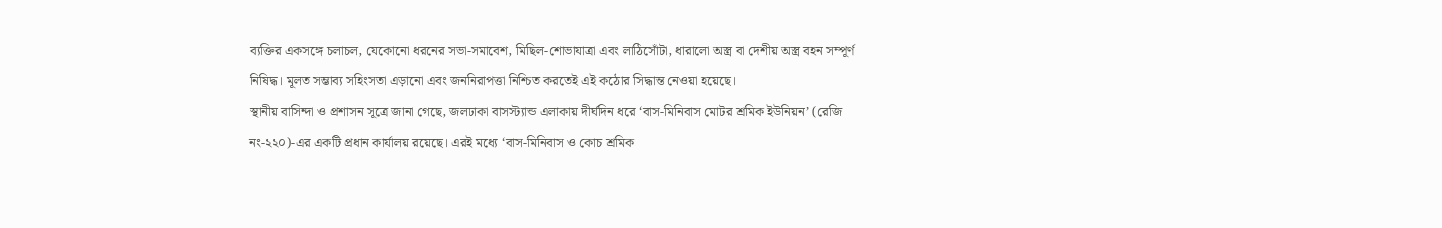ব্যক্তির একসঙ্গে চলাচল, যেকোনো ধরনের সভা-সমাবেশ, মিছিল-শোভাযাত্রা এবং লাঠিসোঁটা, ধারালো অস্ত্র বা দেশীয় অস্ত্র বহন সম্পূর্ণ নিষিদ্ধ। মূলত সম্ভাব্য সহিংসতা এড়ানো এবং জননিরাপত্তা নিশ্চিত করতেই এই কঠোর সিদ্ধান্ত নেওয়া হয়েছে।
স্থানীয় বাসিন্দা ও প্রশাসন সূত্রে জানা গেছে, জলঢাকা বাসস্ট্যান্ড এলাকায় দীর্ঘদিন ধরে ‘বাস-মিনিবাস মোটর শ্রমিক ইউনিয়ন’ (রেজি নং-২২০)-এর একটি প্রধান কার্যালয় রয়েছে। এরই মধ্যে ‘বাস-মিনিবাস ও কোচ শ্রমিক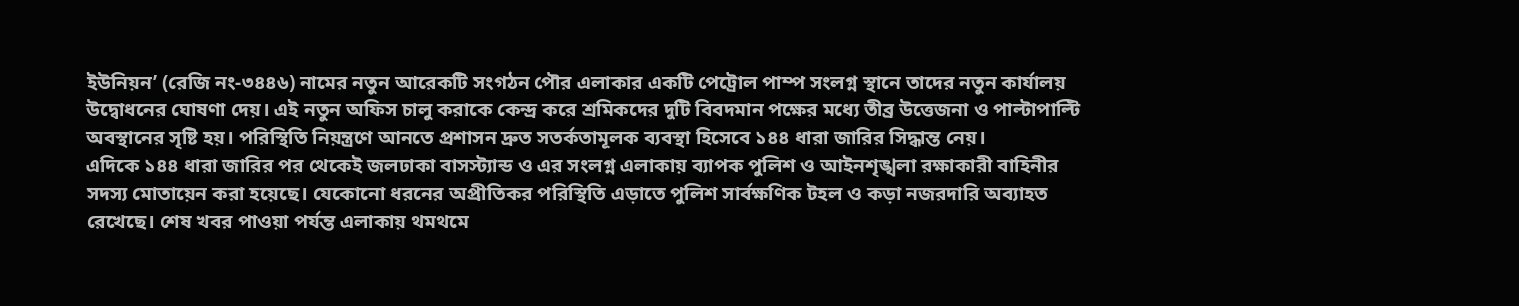ইউনিয়ন’ (রেজি নং-৩৪৪৬) নামের নতুন আরেকটি সংগঠন পৌর এলাকার একটি পেট্রোল পাম্প সংলগ্ন স্থানে তাদের নতুন কার্যালয় উদ্বোধনের ঘোষণা দেয়। এই নতুন অফিস চালু করাকে কেন্দ্র করে শ্রমিকদের দুটি বিবদমান পক্ষের মধ্যে তীব্র উত্তেজনা ও পাল্টাপাল্টি অবস্থানের সৃষ্টি হয়। পরিস্থিতি নিয়ন্ত্রণে আনতে প্রশাসন দ্রুত সতর্কতামূলক ব্যবস্থা হিসেবে ১৪৪ ধারা জারির সিদ্ধান্ত নেয়।
এদিকে ১৪৪ ধারা জারির পর থেকেই জলঢাকা বাসস্ট্যান্ড ও এর সংলগ্ন এলাকায় ব্যাপক পুলিশ ও আইনশৃঙ্খলা রক্ষাকারী বাহিনীর সদস্য মোতায়েন করা হয়েছে। যেকোনো ধরনের অপ্রীতিকর পরিস্থিতি এড়াতে পুলিশ সার্বক্ষণিক টহল ও কড়া নজরদারি অব্যাহত রেখেছে। শেষ খবর পাওয়া পর্যন্ত এলাকায় থমথমে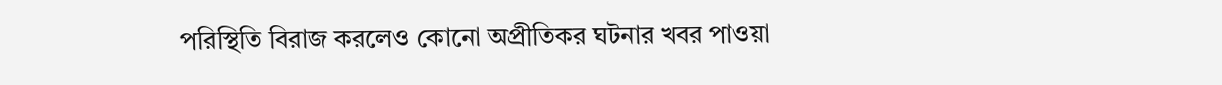পরিস্থিতি বিরাজ করলেও কোনো অপ্রীতিকর ঘটনার খবর পাওয়া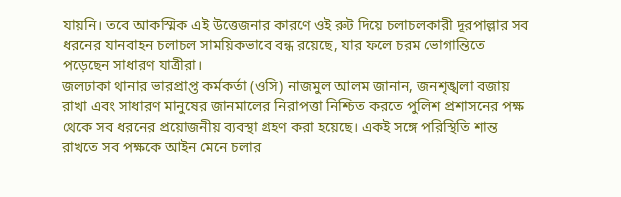যায়নি। তবে আকস্মিক এই উত্তেজনার কারণে ওই রুট দিয়ে চলাচলকারী দূরপাল্লার সব ধরনের যানবাহন চলাচল সাময়িকভাবে বন্ধ রয়েছে, যার ফলে চরম ভোগান্তিতে পড়েছেন সাধারণ যাত্রীরা।
জলঢাকা থানার ভারপ্রাপ্ত কর্মকর্তা (ওসি) নাজমুল আলম জানান, জনশৃঙ্খলা বজায় রাখা এবং সাধারণ মানুষের জানমালের নিরাপত্তা নিশ্চিত করতে পুলিশ প্রশাসনের পক্ষ থেকে সব ধরনের প্রয়োজনীয় ব্যবস্থা গ্রহণ করা হয়েছে। একই সঙ্গে পরিস্থিতি শান্ত রাখতে সব পক্ষকে আইন মেনে চলার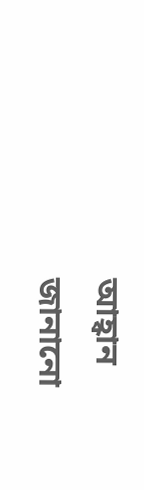আহ্বান জানানো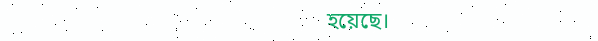হয়েছে।